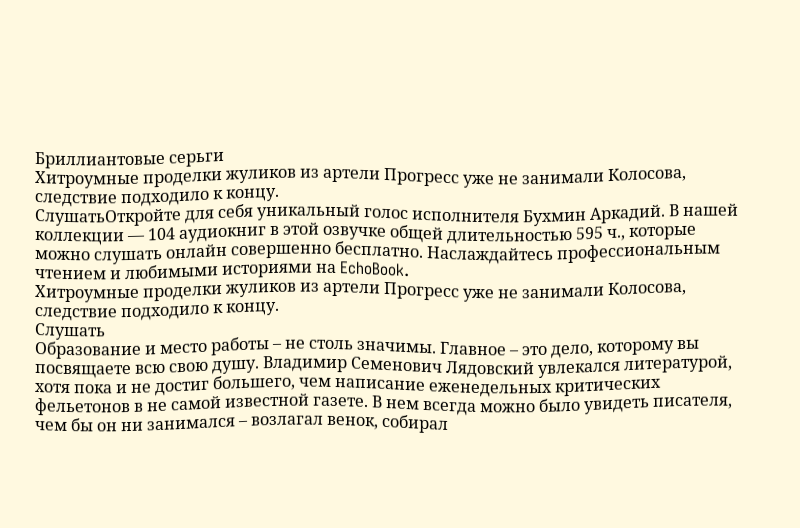Бриллиантовые серьги
Хитроумные проделки жуликов из артели Прогресс уже не занимали Колосова, следствие подходило к концу.
СлушатьОткройте для себя уникальный голос исполнителя Бухмин Аркадий. В нашей коллекции — 104 аудиокниг в этой озвучке общей длительностью 595 ч., которые можно слушать онлайн совершенно бесплатно. Наслаждайтесь профессиональным чтением и любимыми историями на EchoBook.
Хитроумные проделки жуликов из артели Прогресс уже не занимали Колосова, следствие подходило к концу.
Слушать
Образование и место работы – не столь значимы. Главное – это дело, которому вы посвящаете всю свою душу. Владимир Семенович Лядовский увлекался литературой, хотя пока и не достиг большего, чем написание еженедельных критических фельетонов в не самой известной газете. В нем всегда можно было увидеть писателя, чем бы он ни занимался – возлагал венок, собирал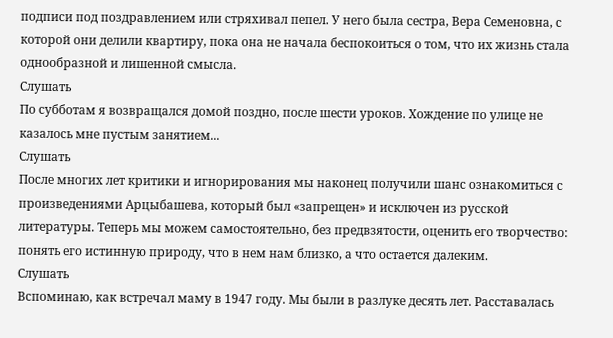подписи под поздравлением или стряхивал пепел. У него была сестра, Вера Семеновна, с которой они делили квартиру, пока она не начала беспокоиться о том, что их жизнь стала однообразной и лишенной смысла.
Слушать
По субботам я возвращался домой поздно, после шести уроков. Хождение по улице не казалось мне пустым занятием...
Слушать
После многих лет критики и игнорирования мы наконец получили шанс ознакомиться с произведениями Арцыбашева, который был «запрещен» и исключен из русской литературы. Теперь мы можем самостоятельно, без предвзятости, оценить его творчество: понять его истинную природу, что в нем нам близко, а что остается далеким.
Слушать
Вспоминаю, как встречал маму в 1947 году. Мы были в разлуке десять лет. Расставалась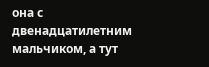она с двенадцатилетним мальчиком, а тут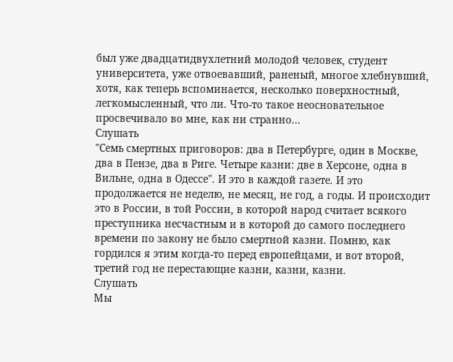был уже двадцатидвухлетний молодой человек, студент университета, уже отвоевавший, раненый, многое хлебнувший, хотя, как теперь вспоминается, несколько поверхностный, легкомысленный, что ли. Что-то такое неосновательное просвечивало во мне, как ни странно...
Слушать
"Семь смертных приговоров: два в Петербурге, один в Москве, два в Пензе, два в Риге. Четыре казни: две в Херсоне, одна в Вильне, одна в Одессе". И это в каждой газете. И это продолжается не неделю, не месяц, не год, а годы. И происходит это в России, в той России, в которой народ считает всякого преступника несчастным и в которой до самого последнего времени по закону не было смертной казни. Помню, как гордился я этим когда-то перед европейцами, и вот второй, третий год не перестающие казни, казни, казни.
Слушать
Мы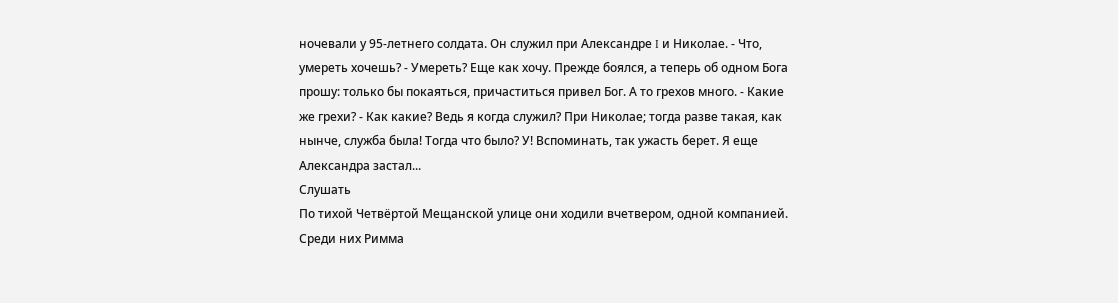ночевали у 95-летнего солдата. Он служил при Александре I и Николае. - Что, умереть хочешь? - Умереть? Еще как хочу. Прежде боялся, а теперь об одном Бога прошу: только бы покаяться, причаститься привел Бог. А то грехов много. - Какие же грехи? - Как какие? Ведь я когда служил? При Николае; тогда разве такая, как нынче, служба была! Тогда что было? У! Вспоминать, так ужасть берет. Я еще Александра застал...
Слушать
По тихой Четвёртой Мещанской улице они ходили вчетвером, одной компанией. Среди них Римма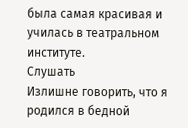была самая красивая и училась в театральном институте.
Слушать
Излишне говорить, что я родился в бедной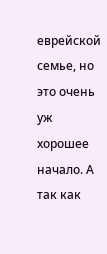еврейской семье, но это очень уж хорошее начало. А так как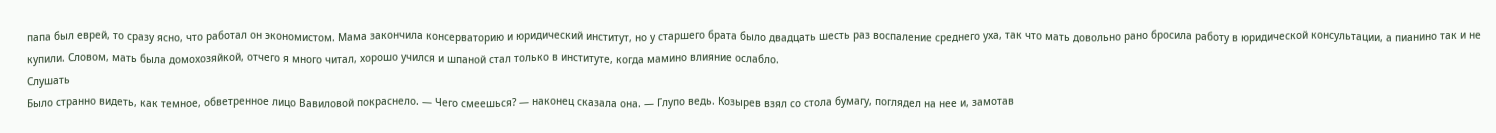папа был еврей, то сразу ясно, что работал он экономистом. Мама закончила консерваторию и юридический институт, но у старшего брата было двадцать шесть раз воспаление среднего уха, так что мать довольно рано бросила работу в юридической консультации, а пианино так и не купили. Словом, мать была домохозяйкой, отчего я много читал, хорошо учился и шпаной стал только в институте, когда мамино влияние ослабло.
Слушать
Было странно видеть, как темное, обветренное лицо Вавиловой покраснело. — Чего смеешься? — наконец сказала она. — Глупо ведь. Козырев взял со стола бумагу, поглядел на нее и, замотав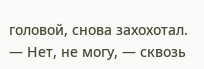головой, снова захохотал. — Нет, не могу, — сквозь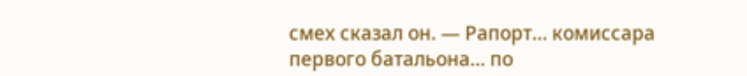смех сказал он. — Рапорт… комиссара первого батальона… по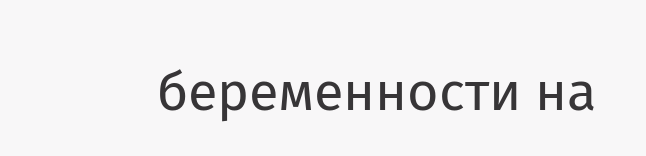беременности на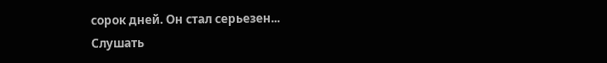сорок дней. Он стал серьезен...
Слушать